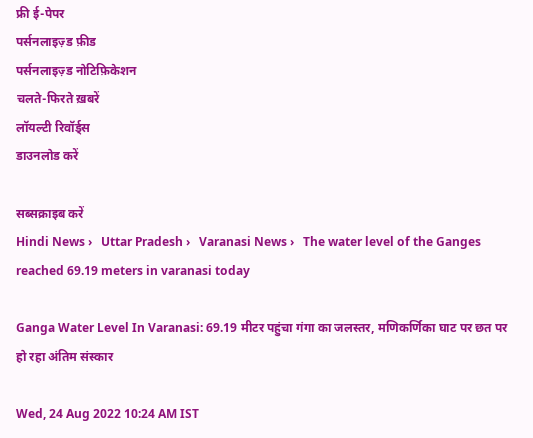फ्री ई-पेपर
पर्सनलाइज़्ड फ़ीड
पर्सनलाइज़्ड नोटिफ़िकेशन
चलते-फिरते ख़बरें
लॉयल्टी रिवॉर्ड्स
डाउनलोड करें

सब्सक्राइब करें
Hindi News ›   Uttar Pradesh ›   Varanasi News ›   The water level of the Ganges reached 69.19 meters in varanasi today

Ganga Water Level In Varanasi: 69.19 मीटर पहुंचा गंगा का जलस्तर, मणिकर्णिका घाट पर छत पर हो रहा अंतिम संस्कार

Wed, 24 Aug 2022 10:24 AM IST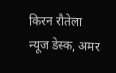किरन रौतेला न्यूज डेस्क, अमर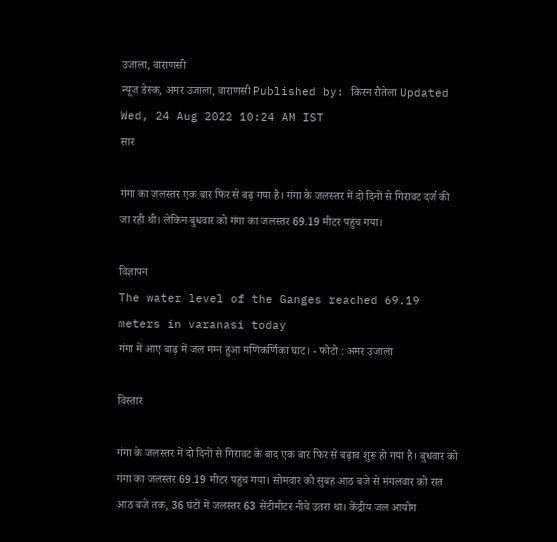उजाला, वाराणसी
न्यूज डेस्क, अमर उजाला, वाराणसी Published by: किरन रौतेला Updated Wed, 24 Aug 2022 10:24 AM IST
सार

गंगा का जलस्तर एक बार फिर से बढ़ गया है। गंगा के जलस्तर में दो दिनों से गिरावट दर्ज की जा रही थी। लेकिन बुधवार को गंगा का जलस्तर 69.19 मीटर पहुंच गया।

विज्ञापन
The water level of the Ganges reached 69.19 meters in varanasi today
गंगा में आए बाढ़ में जल मग्न हुआ मणिकर्णिका घाट। - फोटो : अमर उजाला

विस्तार

गंगा के जलस्तर में दो दिनों से गिरावट के बाद एक बार फिर से बढ़ाव शुरू हो गया है। बुधवार को गंगा का जलस्तर 69.19 मीटर पहुंच गया। सोमवार को सुबह आठ बजे से मंगलवार को रात आठ बजे तक, 36 घंटों में जलस्तर 63 सेंटीमीटर नीचे उतरा था। केंद्रीय जल आयोग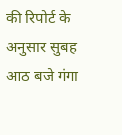की रिपोर्ट के अनुसार सुबह आठ बजे गंगा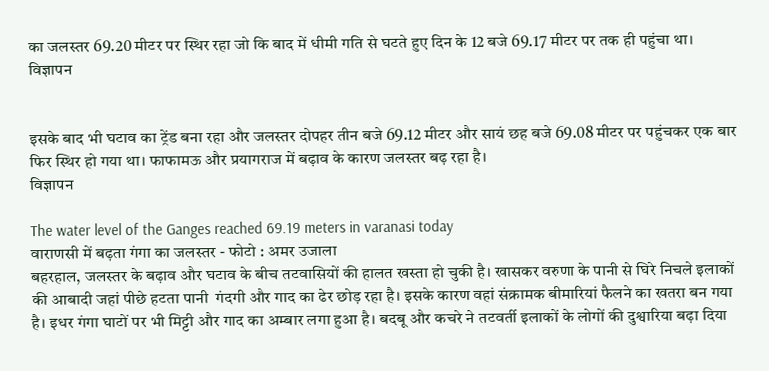का जलस्तर 69.20 मीटर पर स्थिर रहा जो कि बाद में धीमी गति से घटते हुए दिन के 12 बजे 69.17 मीटर पर तक ही पहुंचा था।
विज्ञापन


इसके बाद भी घटाव का ट्रेंड बना रहा और जलस्तर दोपहर तीन बजे 69.12 मीटर और सायं छह बजे 69.08 मीटर पर पहुंचकर एक बार फिर स्थिर हो गया था। फाफामऊ और प्रयागराज में बढ़ाव के कारण जलस्तर बढ़ रहा है।
विज्ञापन

The water level of the Ganges reached 69.19 meters in varanasi today
वाराणसी में बढ़ता गंगा का जलस्तर - फोटो : अमर उजाला
बहरहाल, जलस्तर के बढ़ाव और घटाव के बीच तटवासियों की हालत खस्ता हो चुकी है। खासकर वरुणा के पानी से घिरे निचले इलाकों की आबादी जहां पीछे हटता पानी  गंदगी और गाद का ढेर छोड़ रहा है। इसके कारण वहां संक्रामक बीमारियां फैलने का खतरा बन गया है। इधर गंगा घाटों पर भी मिट्टी और गाद का अम्बार लगा हुआ है। बदबू और कचरे ने तटवर्ती इलाकों के लोगों की दुश्वारिया बढ़ा दिया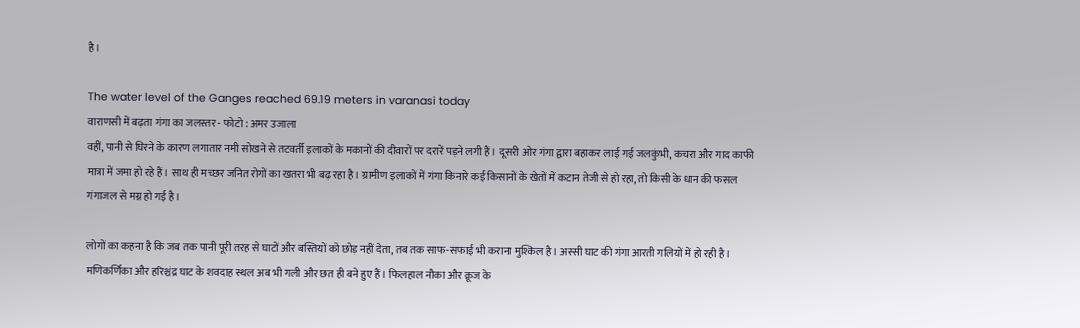है।

The water level of the Ganges reached 69.19 meters in varanasi today
वाराणसी में बढ़ता गंगा का जलस्तर - फोटो : अमर उजाला
वहीं, पानी से घिरने के कारण लगातार नमी सोखने से तटवर्ती इलाकों के मकानों की दीवारों पर दरारें पड़ने लगी हैं। दूसरी ओर गंगा द्वारा बहाकर लाई गई जलकुंभी, कचरा और गाद काफी मात्रा में जमा हो रहे हैं। साथ ही मच्छर जनित रोगों का खतरा भी बढ़ रहा है। ग्रामीण इलाकों में गंगा किनारे कई किसानों के खेतों में कटान तेजी से हो रहा, तो किसी के धान की फसल गंगाजल से मग्न हो गई है।

लोगों का कहना है कि जब तक पानी पूरी तरह से घाटों और बस्तियों को छोड़ नहीं देता, तब तक साफ-सफाई भी कराना मुश्किल है। अस्सी घाट की गंगा आरती गलियों में हो रही है। मणिकर्णिका और हरिश्चंद्र घाट के शवदाह स्थल अब भी गली और छत ही बने हुए हैं। फिलहाल नौका और क्रूज के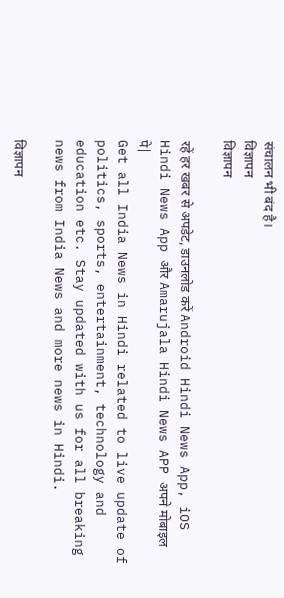संचालन भी बंद है।
विज्ञापन
विज्ञापन

रहें हर खबर से अपडेट, डाउनलोड करें Android Hindi News App, iOS Hindi News App और Amarujala Hindi News APP अपने मोबाइल पे|
Get all India News in Hindi related to live update of politics, sports, entertainment, technology and education etc. Stay updated with us for all breaking news from India News and more news in Hindi.

विज्ञापन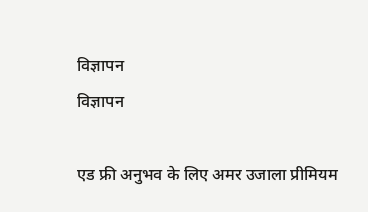विज्ञापन
विज्ञापन

एड फ्री अनुभव के लिए अमर उजाला प्रीमियम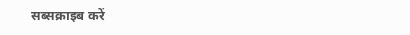सब्सक्राइब करें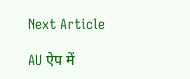Next Article

AU ऐप में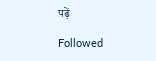पढ़ें

Followed